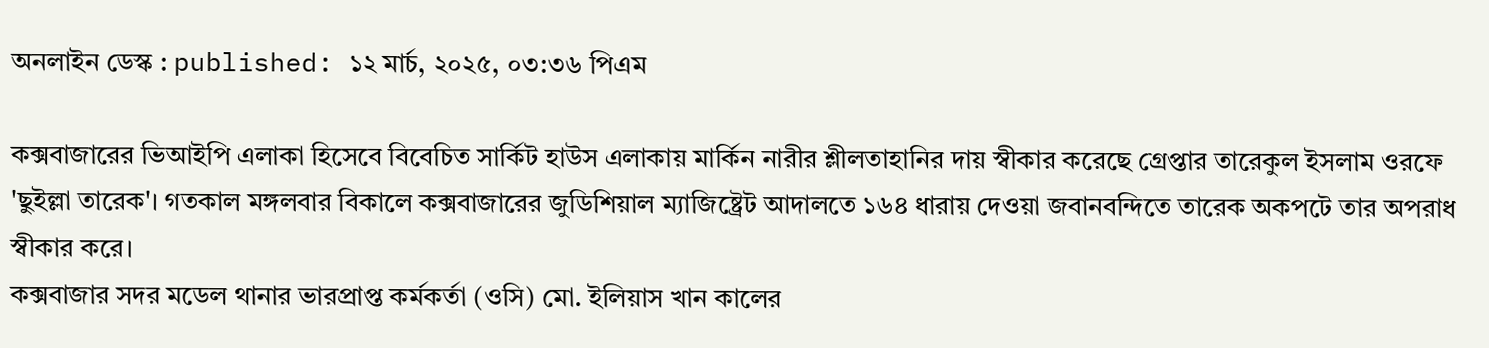অনলাইন ডেস্ক : published: ১২ মার্চ, ২০২৫, ০৩:৩৬ পিএম

কক্সবাজারের ভিআইপি এলাকা হিসেবে বিবেচিত সার্কিট হাউস এলাকায় মার্কিন নারীর শ্লীলতাহানির দায় স্বীকার করেছে গ্রেপ্তার তারেকুল ইসলাম ওরফে 'ছুইল্লা তারেক'। গতকাল মঙ্গলবার বিকালে কক্সবাজারের জুডিশিয়াল ম্যাজিষ্ট্রেট আদালতে ১৬৪ ধারায় দেওয়া জবানবন্দিতে তারেক অকপটে তার অপরাধ স্বীকার করে।
কক্সবাজার সদর মডেল থানার ভারপ্রাপ্ত কর্মকর্তা (ওসি) মো. ইলিয়াস খান কালের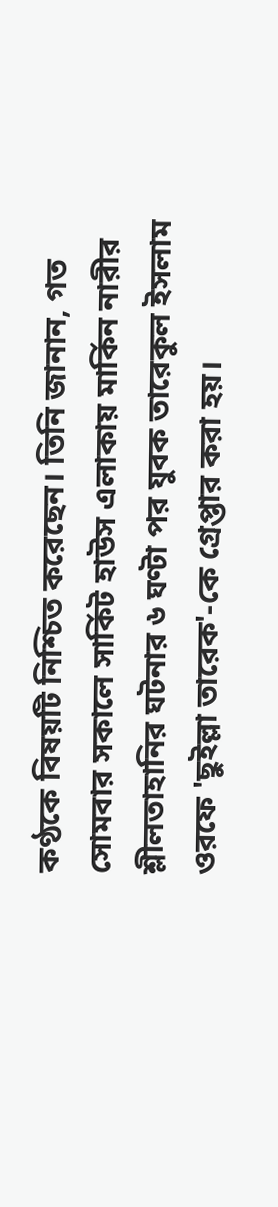কণ্ঠকে বিষয়টি নিশ্চিত করেছেন। তিনি জানান, গত সোমবার সকালে সার্কিট হাউস এলাকায় মার্কিন নারীর শ্লীলতাহানির ঘটনার ৬ ঘণ্টা পর যুবক তারেকুল ইসলাম ওরফে 'ছুইল্লা তারেক'-কে গ্রেপ্তার করা হয়।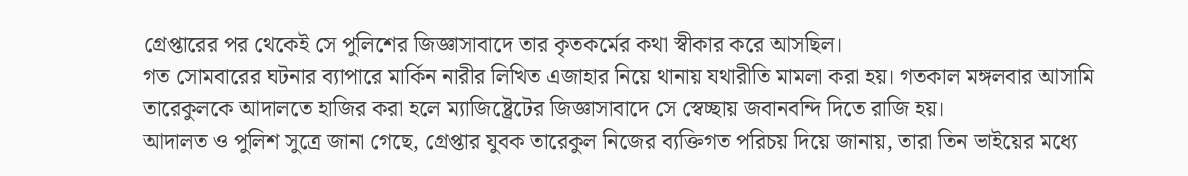গ্রেপ্তারের পর থেকেই সে পুলিশের জিজ্ঞাসাবাদে তার কৃতকর্মের কথা স্বীকার করে আসছিল।
গত সোমবারের ঘটনার ব্যাপারে মার্কিন নারীর লিখিত এজাহার নিয়ে থানায় যথারীতি মামলা করা হয়। গতকাল মঙ্গলবার আসামি তারেকুলকে আদালতে হাজির করা হলে ম্যাজিষ্ট্রেটের জিজ্ঞাসাবাদে সে স্বেচ্ছায় জবানবন্দি দিতে রাজি হয়।
আদালত ও পুলিশ সুত্রে জানা গেছে, গ্রেপ্তার যুবক তারেকুল নিজের ব্যক্তিগত পরিচয় দিয়ে জানায়, তারা তিন ভাইয়ের মধ্যে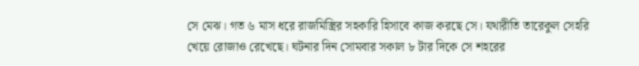সে মেঝ। গত ৬ মাস ধরে রাজমিস্ত্রির সহকারি হিসাবে কাজ করছে সে। যথারীতি তারেকুল সেহরি খেয়ে রোজাও রেখেছে। ঘটনার দিন সোমবার সকাল ৮ টার দিকে সে শহরের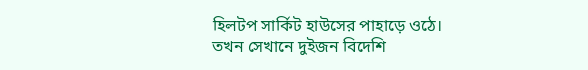হিলটপ সার্কিট হাউসের পাহাড়ে ওঠে। তখন সেখানে দুইজন বিদেশি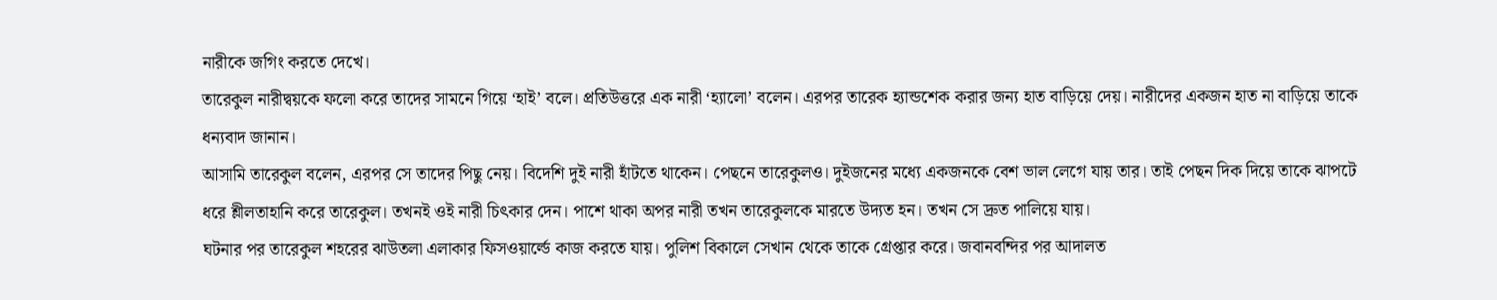নারীকে জগিং করতে দেখে।
তারেকুল নারীদ্বয়কে ফলো করে তাদের সামনে গিয়ে ‘হাই’ বলে। প্রতিউত্তরে এক নারী ‘হ্যালো’ বলেন। এরপর তারেক হ্যান্ডশেক করার জন্য হাত বাড়িয়ে দেয়। নারীদের একজন হাত না বাড়িয়ে তাকে ধন্যবাদ জানান।
আসামি তারেকুল বলেন, এরপর সে তাদের পিছু নেয়। বিদেশি দুই নারী হাঁটতে থাকেন। পেছনে তারেকুলও। দুইজনের মধ্যে একজনকে বেশ ভাল লেগে যায় তার। তাই পেছন দিক দিয়ে তাকে ঝাপটে ধরে শ্লীলতাহানি করে তারেকুল। তখনই ওই নারী চিৎকার দেন। পাশে থাকা অপর নারী তখন তারেকুলকে মারতে উদ্যত হন। তখন সে দ্রুত পালিয়ে যায়।
ঘটনার পর তারেকুল শহরের ঝাউতলা এলাকার ফিসওয়ার্ল্ডে কাজ করতে যায়। পুলিশ বিকালে সেখান থেকে তাকে গ্রেপ্তার করে। জবানবন্দির পর আদালত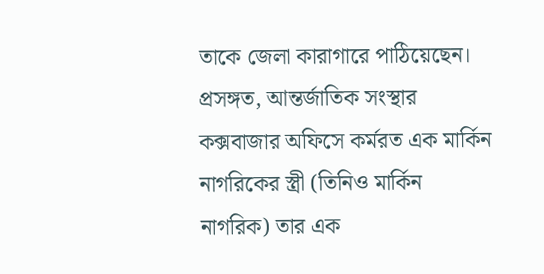তাকে জেলা কারাগারে পাঠিয়েছেন।
প্রসঙ্গত, আন্তর্জাতিক সংস্থার কক্সবাজার অফিসে কর্মরত এক মার্কিন নাগরিকের স্ত্রী (তিনিও মার্কিন নাগরিক) তার এক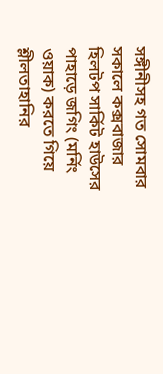সঙ্গীনীসহ গত সোমবার সকালে কক্সবাজার হিলটপ সার্কিট হাউসের পাহাড়ে জগিং (মর্নিং ওয়াক) করতে গিয়ে শ্লীলতাহানির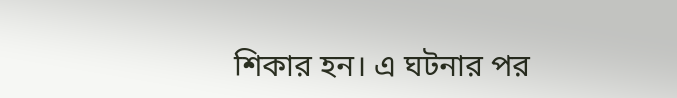শিকার হন। এ ঘটনার পর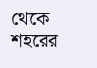থেকে শহরের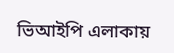ভিআইপি এলাকায়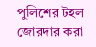পুলিশের টহল জোরদার করা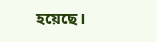হয়েছে।